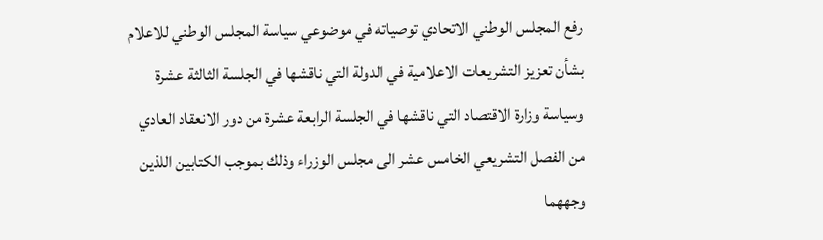رفع المجلس الوطني الاتحادي توصياته في موضوعي سياسة المجلس الوطني للاعلام بشأن تعزيز التشريعات الاعلامية في الدولة التي ناقشها في الجلسة الثالثة عشرة وسياسة وزارة الاقتصاد التي ناقشها في الجلسة الرابعة عشرة من دور الانعقاد العادي من الفصل التشريعي الخامس عشر الى مجلس الوزراء وذلك بموجب الكتابين اللذين وجههما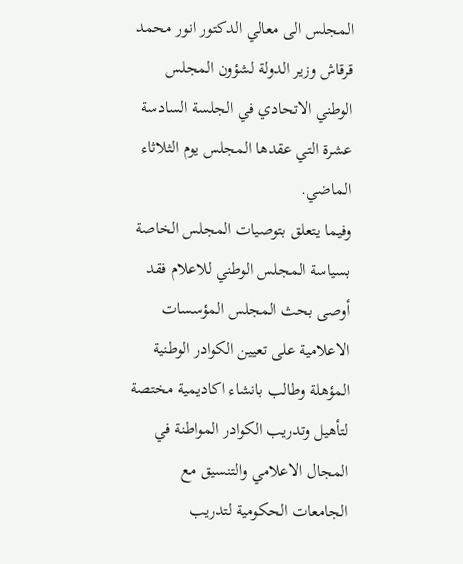المجلس الى معالي الدكتور انور محمد قرقاش وزير الدولة لشؤون المجلس الوطني الاتحادي في الجلسة السادسة عشرة التي عقدها المجلس يوم الثلاثاء الماضي.
وفيما يتعلق بتوصيات المجلس الخاصة بسياسة المجلس الوطني للاعلام فقد أوصى بحث المجلس المؤسسات الاعلامية على تعيين الكوادر الوطنية المؤهلة وطالب بانشاء اكاديمية مختصة لتأهيل وتدريب الكوادر المواطنة في المجال الاعلامي والتنسيق مع الجامعات الحكومية لتدريب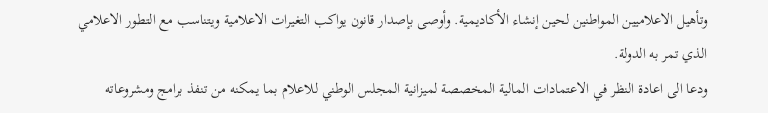وتأهيل الاعلاميين المواطنين لحين إنشاء الأكاديمية. وأوصى بإصدار قانون يواكب التغيرات الاعلامية ويتناسب مع التطور الاعلامي الذي تمر به الدولة.
ودعا الى اعادة النظر في الاعتمادات المالية المخصصة لميزانية المجلس الوطني للاعلام بما يمكنه من تنفذ برامج ومشروعاته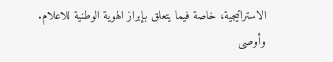الاستراتيجية، خاصة فيما يتعلق بإبراز الهوية الوطنية للاعلام.
وأوصى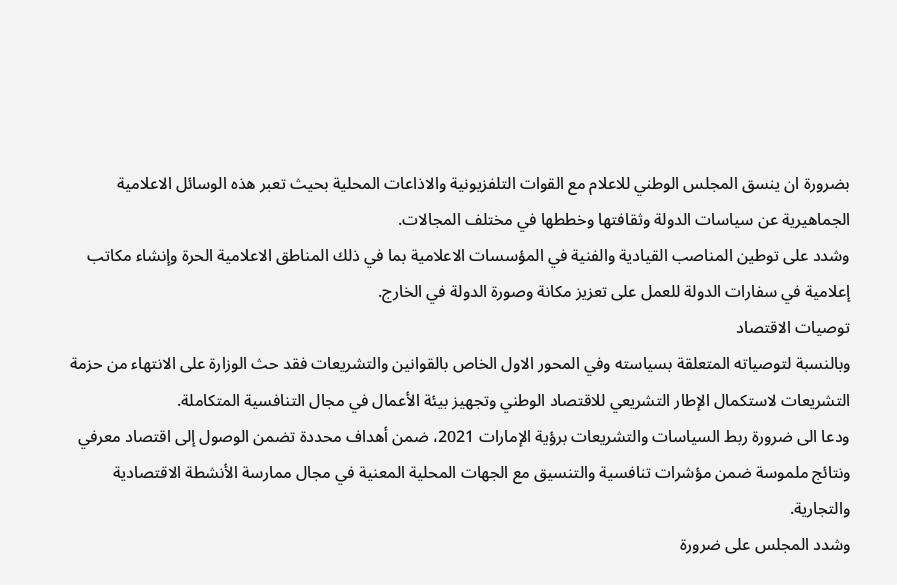بضرورة ان ينسق المجلس الوطني للاعلام مع القوات التلفزيونية والاذاعات المحلية بحيث تعبر هذه الوسائل الاعلامية الجماهيرية عن سياسات الدولة وثقافتها وخططها في مختلف المجالات.
وشدد على توطين المناصب القيادية والفنية في المؤسسات الاعلامية بما في ذلك المناطق الاعلامية الحرة وإنشاء مكاتب إعلامية في سفارات الدولة للعمل على تعزيز مكانة وصورة الدولة في الخارج.
توصيات الاقتصاد
وبالنسبة لتوصياته المتعلقة بسياسته وفي المحور الاول الخاص بالقوانين والتشريعات فقد حث الوزارة على الانتهاء من حزمة التشريعات لاستكمال الإطار التشريعي للاقتصاد الوطني وتجهيز بيئة الأعمال في مجال التنافسية المتكاملة.
ودعا الى ضرورة ربط السياسات والتشريعات برؤية الإمارات 2021، ضمن أهداف محددة تضمن الوصول إلى اقتصاد معرفي ونتائج ملموسة ضمن مؤشرات تنافسية والتنسيق مع الجهات المحلية المعنية في مجال ممارسة الأنشطة الاقتصادية والتجارية.
وشدد المجلس على ضرورة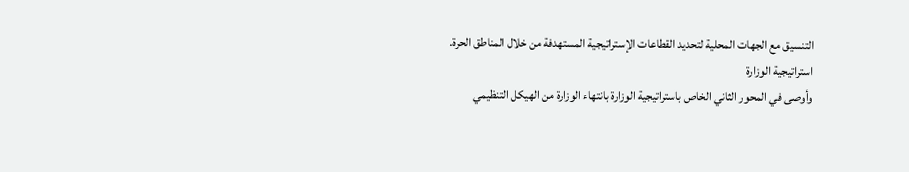التنسيق مع الجهات المحلية لتحديد القطاعات الإستراتيجية المستهدفة من خلال المناطق الحرة.
استراتيجية الوزارة
وأوصى في المحور الثاني الخاص باستراتيجية الوزارة بانتهاء الوزارة من الهيكل التنظيمي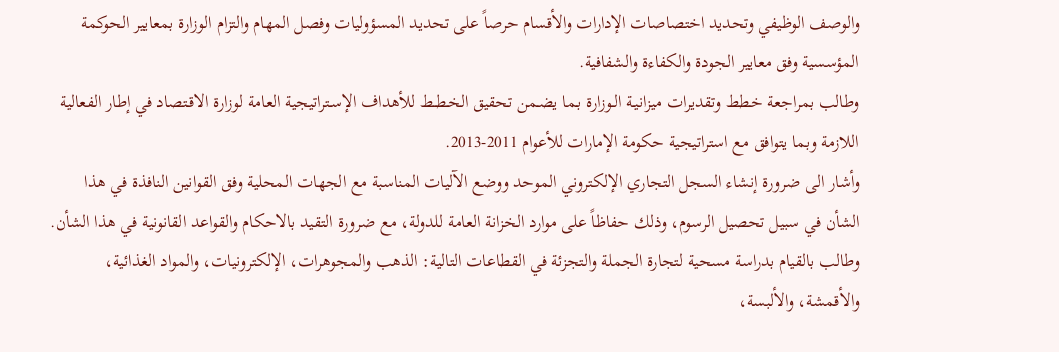والوصف الوظيفي وتحديد اختصاصات الإدارات والأقسام حرصاً على تحديد المسؤوليات وفصل المهام والتزام الوزارة بمعايير الحوكمة المؤسسية وفق معايير الجودة والكفاءة والشفافية.
وطالب بمراجعة خـطط وتقديرات ميزانيـة الـوزارة بـما يضـمن تحقيق الخـطــط للأهداف الإسـتراتيجية العامة لوزارة الاقـتصاد في إطار الفعالية اللازمة وبما يتوافق مع استراتيجية حكومة الإمارات للأعوام 2011-2013.
وأشار الى ضرورة إنشاء السجل التجاري الإلكتروني الموحد ووضع الآليات المناسبة مع الجهات المحلية وفق القوانين النافذة في هذا الشأن في سبيل تحصيل الرسوم، وذلك حفاظاً على موارد الخزانة العامة للدولة، مع ضرورة التقيد بالاحكام والقواعد القانونية في هذا الشأن.
وطالب بالقيام بدراسة مسحية لتجارة الجملة والتجزئة في القطاعات التالية: الذهب والمجوهرات، الإلكترونيات، والمواد الغذائية، والأقمشة، والألبسة،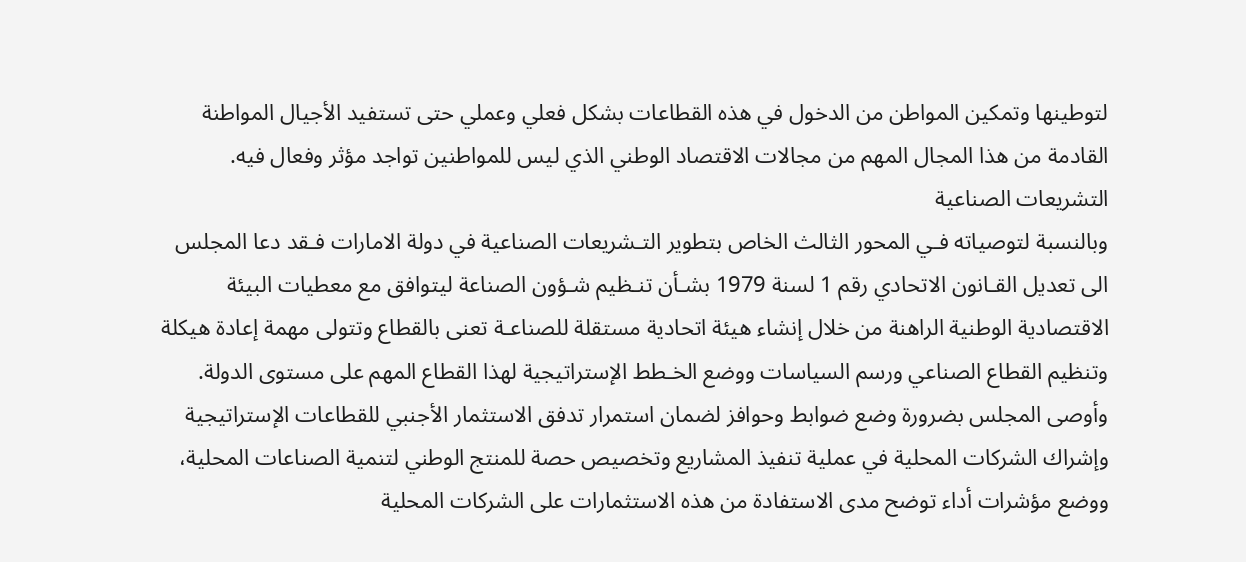لتوطينها وتمكين المواطن من الدخول في هذه القطاعات بشكل فعلي وعملي حتى تستفيد الأجيال المواطنة القادمة من هذا المجال المهم من مجالات الاقتصاد الوطني الذي ليس للمواطنين تواجد مؤثر وفعال فيه.
التشريعات الصناعية
وبالنسبة لتوصياته فـي المحور الثالث الخاص بتطوير التـشريعات الصناعية في دولة الامارات فـقد دعا المجلس الى تعديل القـانون الاتحادي رقم 1 لسنة 1979 بشـأن تنـظيم شـؤون الصناعة ليتوافق مع معطيات البيئة الاقتصادية الوطنية الراهنة من خلال إنشاء هيئة اتحادية مستقلة للصناعـة تعنى بالقطاع وتتولى مهمة إعادة هيكلة وتنظيم القطاع الصناعي ورسم السياسات ووضع الخـطط الإستراتيجية لهذا القطاع المهم على مستوى الدولة.
وأوصى المجلس بضرورة وضع ضوابط وحوافز لضمان استمرار تدفق الاستثمار الأجنبي للقطاعات الإستراتيجية وإشراك الشركات المحلية في عملية تنفيذ المشاريع وتخصيص حصة للمنتج الوطني لتنمية الصناعات المحلية، ووضع مؤشرات أداء توضح مدى الاستفادة من هذه الاستثمارات على الشركات المحلية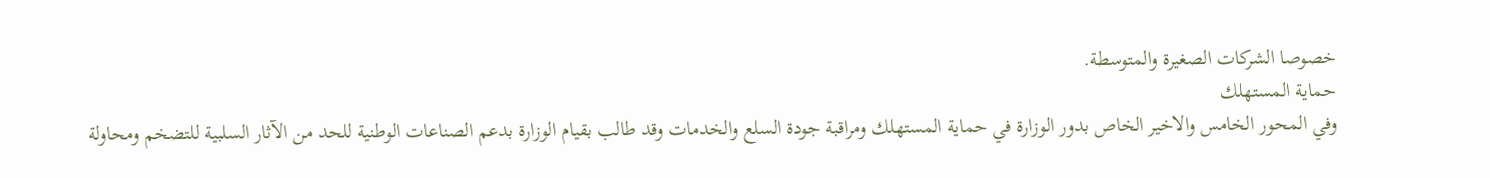خصوصا الشركات الصغيرة والمتوسطة.
حماية المستهلك
وفي المحور الخامس والاخير الخاص بدور الوزارة في حماية المستهلك ومراقبة جودة السلع والخدمات وقد طالب بقيام الوزارة بدعم الصناعات الوطنية للحد من الآثار السلبية للتضخم ومحاولة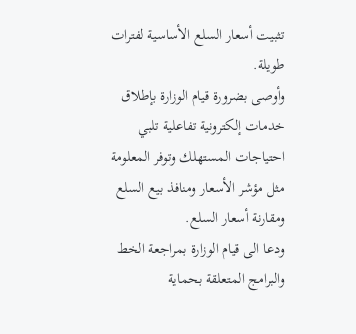تثبيت أسعار السلع الأساسية لفترات طويلة.
وأوصى بضرورة قيام الوزارة بإطلاق خدمات إلكترونية تفاعلية تلبي احتياجات المستهلك وتوفر المعلومة مثل مؤشر الأسعار ومنافذ بيع السلع ومقارنة أسعار السلع.
ودعا الى قيام الوزارة بمراجعة الخط والبرامج المتعلقة بحماية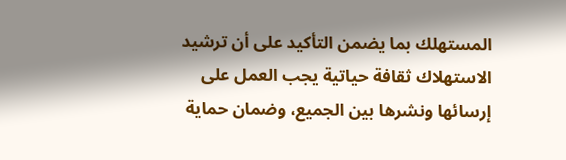المستهلك بما يضمن التأكيد على أن ترشيد الاستهلاك ثقافة حياتية يجب العمل على إرسائها ونشرها بين الجميع، وضمان حماية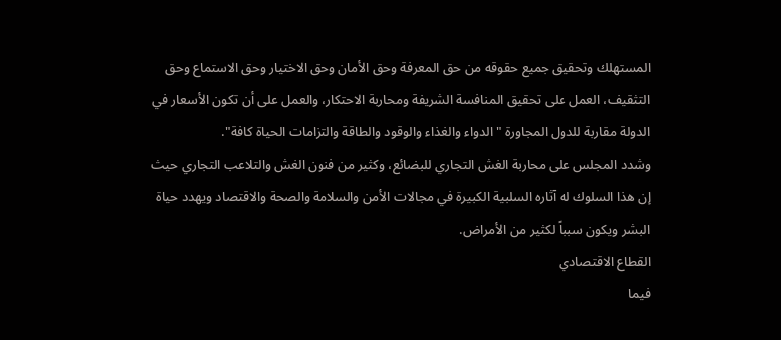المستهلك وتحقيق جميع حقوقه من حق المعرفة وحق الأمان وحق الاختيار وحق الاستماع وحق التثقيف، العمل على تحقيق المنافسة الشريفة ومحاربة الاحتكار، والعمل على أن تكون الأسعار في الدولة مقاربة للدول المجاورة "الدواء والغذاء والوقود والطاقة والتزامات الحياة كافة".
وشدد المجلس على محاربة الغش التجاري للبضائع، وكثير من فنون الغش والتلاعب التجاري حيث إن هذا السلوك له آثاره السلبية الكبيرة في مجالات الأمن والسلامة والصحة والاقتصاد ويهدد حياة البشر ويكون سبباً لكثير من الأمراض.
القطاع الاقتصادي
فيما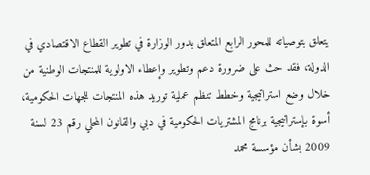يتعلق بتوصياته للمحور الرابع المتعلق بدور الوزارة في تطوير القطاع الاقتصادي في الدولة، فقد حث على ضرورة دعم وتطوير وإعطاء الاولوية للمنتجات الوطنية من خلال وضع استراتيجية وخطط تنظم عملية توريد هذه المنتجات للجهات الحكومية، أسوة بإستراتيجية برنامج المشتريات الحكومية في دبي والقانون المحلي رقم 23 لسنة 2009 بشأن مؤسسة محمد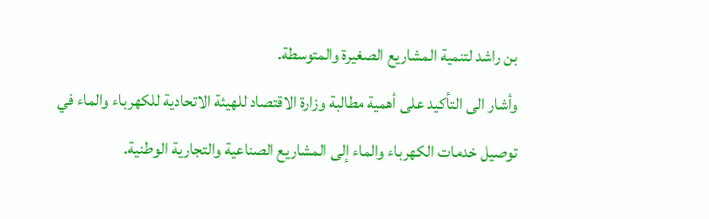بن راشد لتنمية المشاريع الصغيرة والمتوسطة.
وأشار الى التأكيد على أهمية مطالبة وزارة الاقتصاد للهيئة الاتحادية للكهرباء والماء في توصيل خدمات الكهرباء والماء إلى المشاريع الصناعية والتجارية الوطنية.